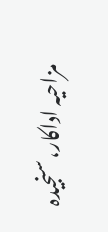مزاحیہ اداکار، سنجیدہ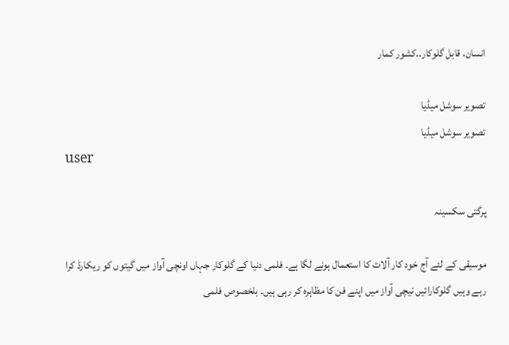انسان، قابل گلوکار..کشور کمار

تصویر سوشل میڈیا
تصویر سوشل میڈیا
user

پرگتی سکسینہ

موسیقی کے لئے آج خود کار آلات کا استعمال ہونے لگا ہے۔ فلمی دنیا کے گلوکار جہاں اونچی آواز میں گیتوں کو ریکارڈ کرا رہے وہیں گلوکارائیں نیچی آواز میں اپنے فن کا مظاہرہ کر رہی ہیں۔ بلخصوص فلمی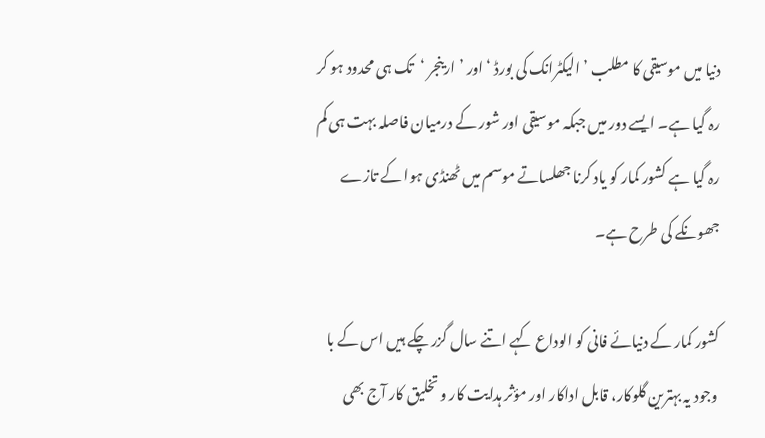دنیا میں موسیقی کا مطلب ’الیکٹرانک کی بورڈ ‘اور ’ارینجر ‘تک ہی محدود ہو کر رہ گیا ہے۔ ایسے دور میں جبکہ موسیقی اور شور کے درمیان فاصلہ بہت ہی کم رہ گیا ہے کشور کمار کو یاد کرنا جھلساتے موسم میں ٹھنڈی ہوا کے تازے جھونکے کی طرح ہے۔

کشور کمار کے دنیائے فانی کو الوداع کہے اتنے سال گزر چکے ہیں اس کے با وجود یہ بہترین گلوکار، قابل اداکار اور مؤثر ہدایت کار و تخلیق کار آج بھی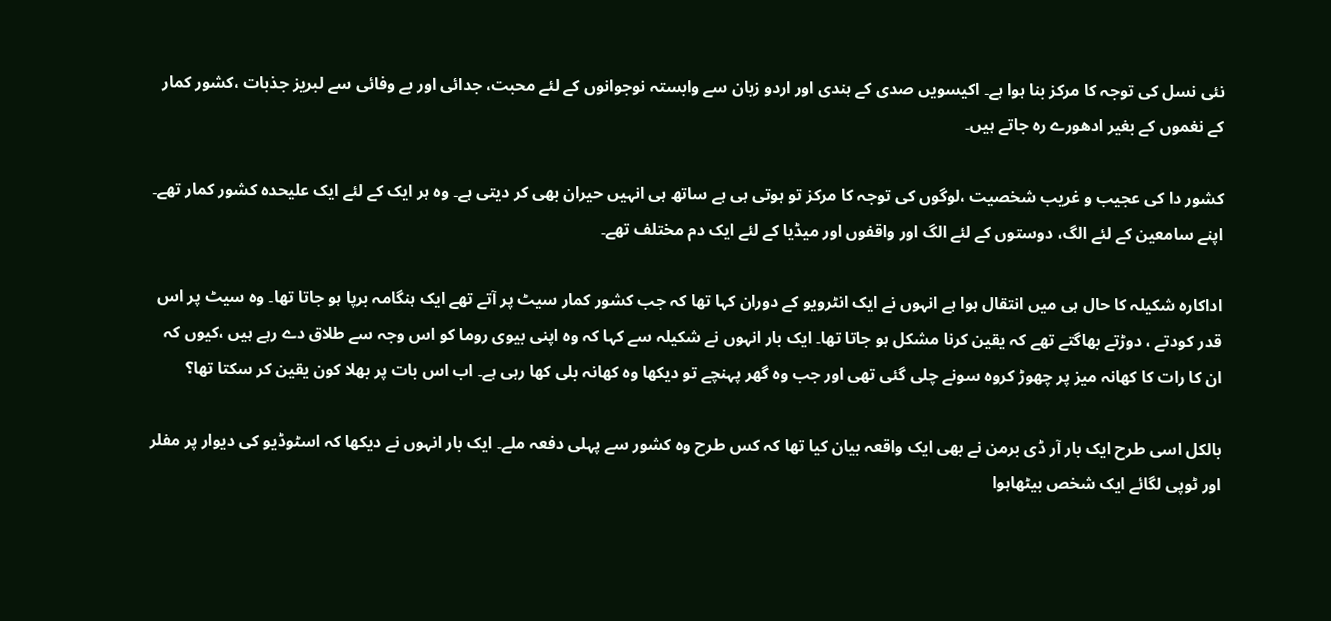نئی نسل کی توجہ کا مرکز بنا ہوا ہے۔ اکیسویں صدی کے ہندی اور اردو زبان سے وابستہ نوجوانوں کے لئے محبت، جدائی اور بے وفائی سے لبریز جذبات ،کشور کمار کے نغموں کے بغیر ادھورے رہ جاتے ہیں۔

کشور دا کی عجیب و غریب شخصیت ،لوگوں کی توجہ کا مرکز تو ہوتی ہی ہے ساتھ ہی انہیں حیران بھی کر دیتی ہے۔ وہ ہر ایک کے لئے ایک علیحدہ کشور کمار تھے۔ اپنے سامعین کے لئے الگ، دوستوں کے لئے الگ اور واقفوں اور میڈیا کے لئے ایک دم مختلف تھے۔

اداکارہ شکیلہ کا حال ہی میں انتقال ہوا ہے انہوں نے ایک انٹرویو کے دوران کہا تھا کہ جب کشور کمار سیٹ پر آتے تھے ایک ہنگامہ برپا ہو جاتا تھا۔ وہ سیٹ پر اس قدر کودتے ، دوڑتے بھاگتے تھے کہ یقین کرنا مشکل ہو جاتا تھا۔ ایک بار انہوں نے شکیلہ سے کہا کہ وہ اپنی بیوی روما کو اس وجہ سے طلاق دے رہے ہیں ،کیوں کہ ان کا رات کا کھانہ میز پر چھوڑ کروہ سونے چلی گئی تھی اور جب وہ گھر پہنچے تو دیکھا وہ کھانہ بلی کھا رہی ہے۔ اب اس بات پر بھلا کون یقین کر سکتا تھا؟

بالکل اسی طرح ایک بار آر ڈی برمن نے بھی ایک واقعہ بیان کیا تھا کہ کس طرح وہ کشور سے پہلی دفعہ ملے۔ ایک بار انہوں نے دیکھا کہ اسٹوڈیو کی دیوار پر مفلر اور ٹوپی لگائے ایک شخص بیٹھاہوا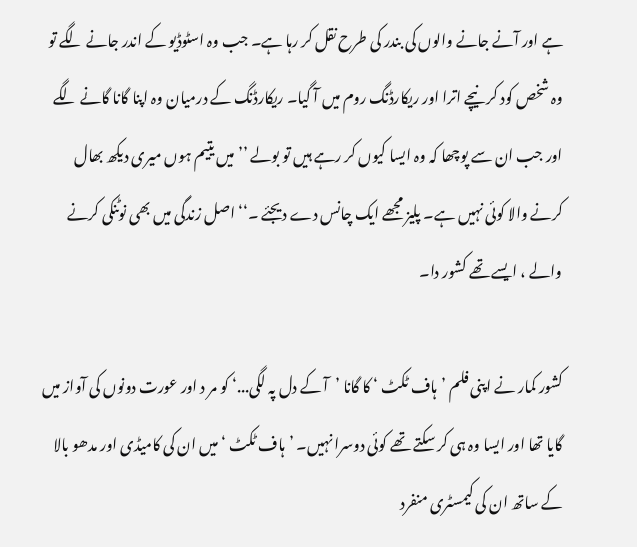ہے اور آنے جانے والوں کی بندر کی طرح نقل کر رہا ہے۔ جب وہ اسٹوڈیو کے اندر جانے لگے تو وہ شخص کود کر نیچے اترا اور ریکارڈنگ روم میں آ گیا۔ ریکارڈنگ کے درمیان وہ اپنا گانا گانے لگے اور جب ان سے پوچھا کہ وہ ایسا کیوں کر رہے ہیں تو بولے ’’میں یتیم ہوں میری دیکھ بھال کرنے والا کوئی نہیں ہے۔ پلیز مجھے ایک چانس دے دیجئے ۔‘‘ اصل زندگی میں بھی نوٹنکی کرنے والے ، ایسے تھے کشور دا۔

کشور کمار نے اپنی فلم ’ہاف ٹکٹ ‘ کا گانا ’آ کے دل پہ لگی...‘ کو مر د اور عورت دونوں کی آواز میں گایا تھا اور ایسا وہ ہی کر سکتے تھے کوئی دوسرا نہیں۔ ’ہاف ٹکٹ ‘میں ان کی کامیڈی اور مدھو بالا کے ساتھ ان کی کیمسٹری منفرد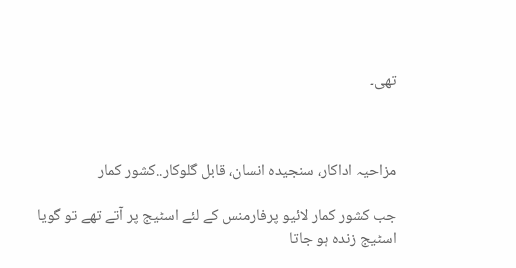تھی۔



مزاحیہ اداکار، سنجیدہ انسان، قابل گلوکار..کشور کمار

جب کشور کمار لائیو پرفارمنس کے لئے اسٹیج پر آتے تھے تو گویا اسٹیج زندہ ہو جاتا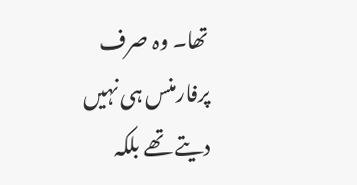تھا۔ وہ صرف پرفارمنس ہی نہیں دیتے تھے بلکہ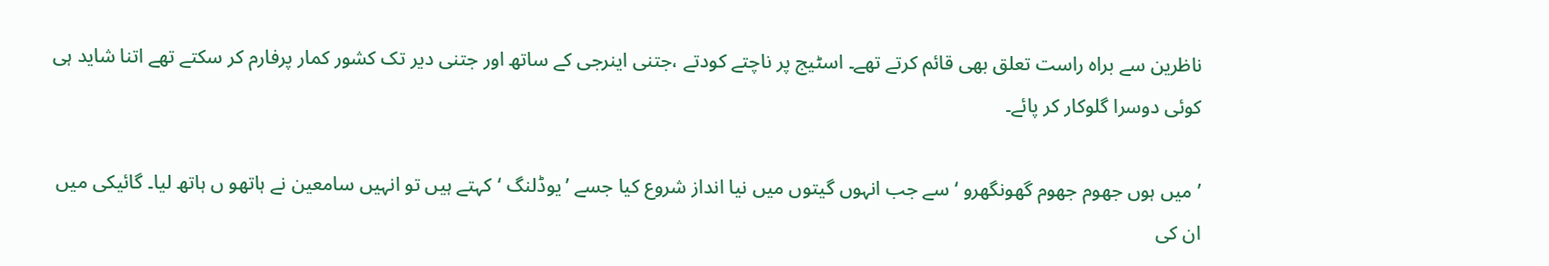ناظرین سے براہ راست تعلق بھی قائم کرتے تھے۔ اسٹیج پر ناچتے کودتے ،جتنی اینرجی کے ساتھ اور جتنی دیر تک کشور کمار پرفارم کر سکتے تھے اتنا شاید ہی کوئی دوسرا گلوکار کر پائے۔

’میں ہوں جھوم جھوم گھونگھرو ‘ سے جب انہوں گیتوں میں نیا انداز شروع کیا جسے ’یوڈلنگ ‘کہتے ہیں تو انہیں سامعین نے ہاتھو ں ہاتھ لیا۔ گائیکی میں ان کی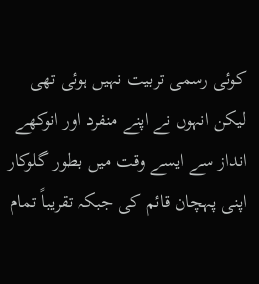کوئی رسمی تربیت نہیں ہوئی تھی لیکن انہوں نے اپنے منفرد اور انوکھے انداز سے ایسے وقت میں بطور گلوکار اپنی پہچان قائم کی جبکہ تقریباً تمام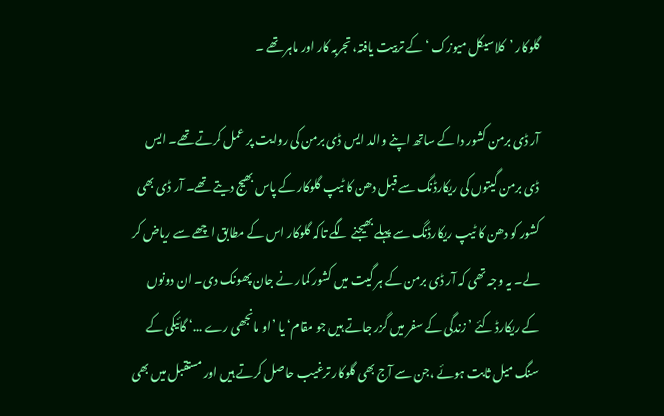گلوکار ’کلاسیکل میوزک ‘ کے تربیت یافتہ، تجربہ کار اور ماہر تھے ۔

آر ڈی برمن کشور دا کے ساتھ اپنے والد ایس ڈی برمن کی روایت پر عمل کرتے تھے۔ ایس ڈی برمن گیتوں کی ریکارڈنگ سے قبل دھن کا ٹیپ گلوکار کے پاس بھیج دیتے تھے۔ آر ڈی بھی کشور کو دھن کا ٹیپ ریکارڈنگ سے پہلے بھیجنے لگے تاکہ گلوکار اس کے مطابق اچھے سے ریاض کر لے۔ یہ وجہ تھی کہ آر ڈی برمن کے ہر گیت میں کشور کمار نے جان پھونک دی۔ ان دونوں کے ریکارڈ کئے ’زندگی کے سفر میں گزر جاتے ہیں جو مقام‘ یا ’او مانجھی رے ...‘ گائیکی کے سنگ میل ثابت ہوئے ،جن سے آج بھی گلوکار ترغیب حاصل کرتے ہیں اور مستقبل میں بھی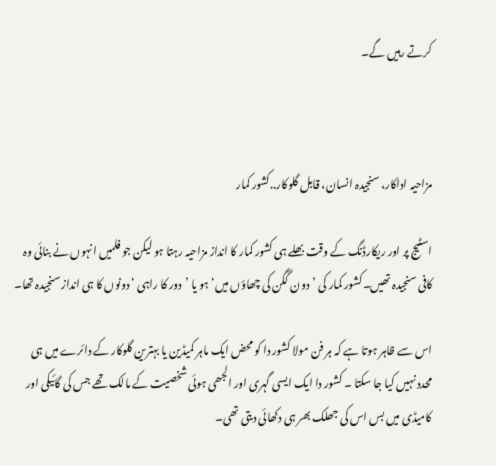کرتے رہیں گے۔



مزاحیہ اداکار، سنجیدہ انسان، قابل گلوکار..کشور کمار

اسٹیج پر اور ریکارڈنگ کے وقت بھلے ہی کشور کمار کا انداز مزاحیہ رہتا ہو لیکن جو فلمیں انہوں نے بنائی وہ کافی سنجیدہ تھیں۔کشور کمار کی ’دون گگن کی چھاؤں میں‘ ہو یا ’دور کا راہی ‘ دونوں کا ہی انداز سنجیدہ تھا۔

اس سے ظاہر ہوتا ہے کہ ہر فن مولا کشور دا کو محض ایک ماہر کمیڈین یا بہترین گلوکار کے دائرے میں ہی محدد نہیں کیا جا سکتا ۔ کشور دا ایک ایسی گہری اور الجھی ہوئی شخصیت کے مالک تھے جس کی گائیکی اور کامیڈی میں بس اس کی جھلک بھر ہی دکھائی دیتی تھی۔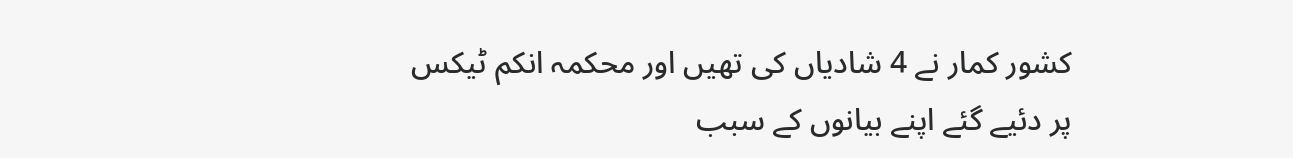کشور کمار نے 4 شادیاں کی تھیں اور محکمہ انکم ٹیکس پر دئیے گئے اپنے بیانوں کے سبب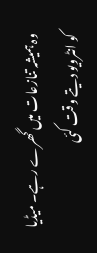وہ ہمیشہ تنازعات میں گھرے رہے۔ میڈیا کو انٹرویو دیتے وقت کئی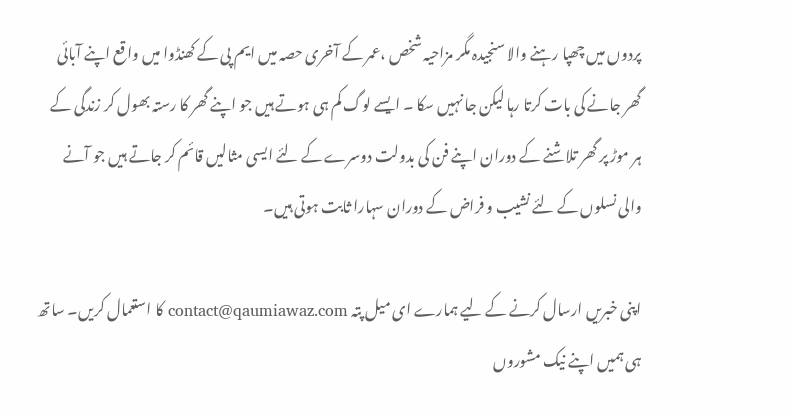پردوں میں چھپا رہنے والا سنجیدہ مگر مزاحیہ شخص ،عمر کے آخری حصہ میں ایم پی کے کھنڈوا میں واقع اپنے آبائی گھر جانے کی بات کرتا رہا لیکن جا نہیں سکا ۔ ایسے لوگ کم ہی ہوتے ہیں جو اپنے گھر کا رستہ بھول کر زندگی کے ہر موڑ پر گھر تلاشنے کے دوران اپنے فن کی بدولت دوسرے کے لئے ایسی مثالیں قائم کر جاتے ہیں جو آنے والی نسلوں کے لئے نشیب و فراض کے دوران سہارا ثابت ہوتی ہیں۔

اپنی خبریں ارسال کرنے کے لیے ہمارے ای میل پتہ contact@qaumiawaz.com کا استعمال کریں۔ ساتھ ہی ہمیں اپنے نیک مشوروں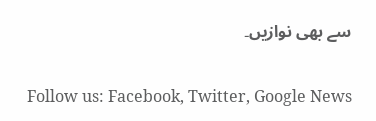سے بھی نوازیں۔

Follow us: Facebook, Twitter, Google News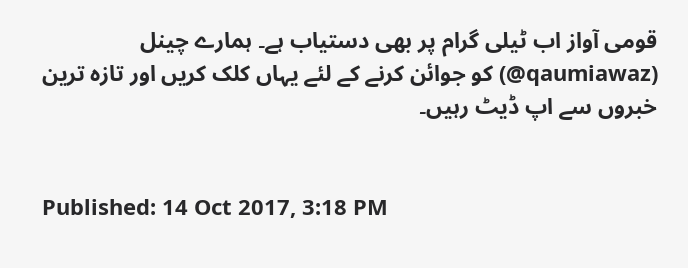قومی آواز اب ٹیلی گرام پر بھی دستیاب ہے۔ ہمارے چینل (qaumiawaz@) کو جوائن کرنے کے لئے یہاں کلک کریں اور تازہ ترین خبروں سے اپ ڈیٹ رہیں۔


Published: 14 Oct 2017, 3:18 PM